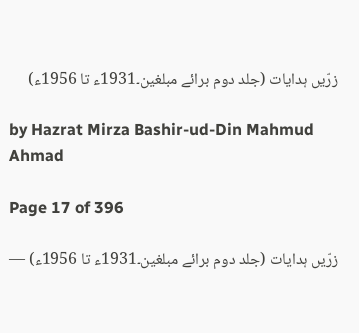زرّیں ہدایات (جلد دوم برائے مبلغین۔1931ء تا 1956ء)

by Hazrat Mirza Bashir-ud-Din Mahmud Ahmad

Page 17 of 396

زرّیں ہدایات (جلد دوم برائے مبلغین۔1931ء تا 1956ء) —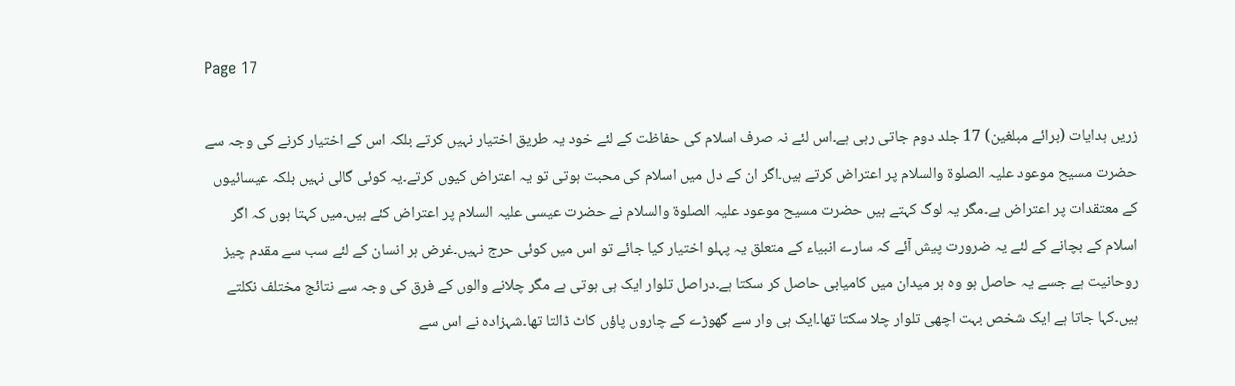Page 17

زریں ہدایات (برائے مبلغین) 17 جلد دوم جاتی رہی ہے۔اس لئے نہ صرف اسلام کی حفاظت کے لئے خود یہ طریق اختیار نہیں کرتے بلکہ اس کے اختیار کرنے کی وجہ سے حضرت مسیح موعود علیہ الصلوۃ والسلام پر اعتراض کرتے ہیں۔اگر ان کے دل میں اسلام کی محبت ہوتی تو یہ اعتراض کیوں کرتے۔یہ کوئی گالی نہیں بلکہ عیسائیوں کے معتقدات پر اعتراض ہے۔مگر یہ لوگ کہتے ہیں حضرت مسیح موعود علیہ الصلوة والسلام نے حضرت عیسی علیہ السلام پر اعتراض کئے ہیں۔میں کہتا ہوں کہ اگر اسلام کے بچانے کے لئے یہ ضرورت پیش آئے کہ سارے انبیاء کے متعلق یہ پہلو اختیار کیا جائے تو اس میں کوئی حرج نہیں۔غرض ہر انسان کے لئے سب سے مقدم چیز روحانیت ہے جسے یہ حاصل ہو وہ ہر میدان میں کامیابی حاصل کر سکتا ہے۔دراصل تلوار ایک ہی ہوتی ہے مگر چلانے والوں کے فرق کی وجہ سے نتائج مختلف نکلتے ہیں۔کہا جاتا ہے ایک شخص بہت اچھی تلوار چلا سکتا تھا۔ایک ہی وار سے گھوڑے کے چاروں پاؤں کاٹ ڈالتا تھا۔شہزادہ نے اس سے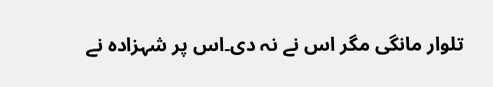تلوار مانگی مگر اس نے نہ دی۔اس پر شہزادہ نے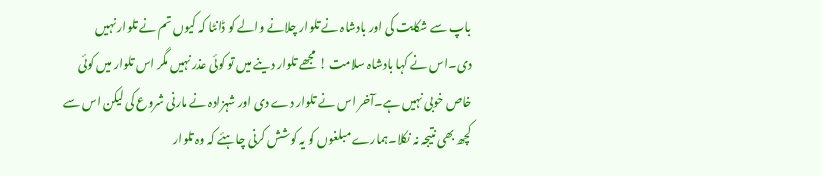باپ سے شکایت کی اور بادشاہ نے تلوار چلانے والے کو ڈانٹا کہ کیوں تم نے تلوار نہیں دی۔اس نے کہا بادشاہ سلامت ! مجھے تلوار دینے میں تو کوئی عذر نہیں مگر اس تلوار میں کوئی خاص خوبی نہیں ہے۔آخر اس نے تلوار دے دی اور شہزادہ نے مارنی شروع کی لیکن اس سے کچھ بھی نتیجہ نہ نکلا۔ہمارے مبلغوں کو یہ کوشش کرنی چاہئے کہ وہ تلوار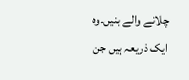چلانے والے بنیں۔وہ ایک ذریعہ ہیں جن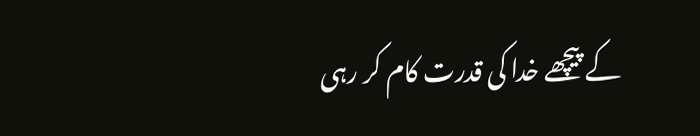کے پیچھے خدا کی قدرت کام کر رہی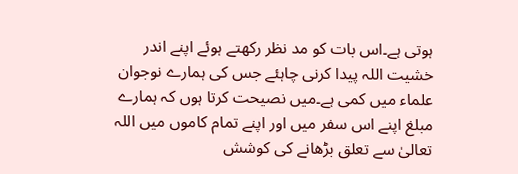ہوتی ہے۔اس بات کو مد نظر رکھتے ہوئے اپنے اندر خشیت اللہ پیدا کرنی چاہئے جس کی ہمارے نوجوان علماء میں کمی ہے۔میں نصیحت کرتا ہوں کہ ہمارے مبلغ اپنے اس سفر میں اور اپنے تمام کاموں میں اللہ تعالیٰ سے تعلق بڑھانے کی کوشش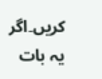کریں۔اگر یہ بات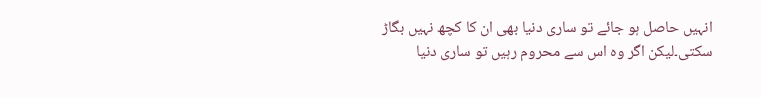انہیں حاصل ہو جائے تو ساری دنیا بھی ان کا کچھ نہیں بگاڑ سکتی۔لیکن اگر وہ اس سے محروم رہیں تو ساری دنیا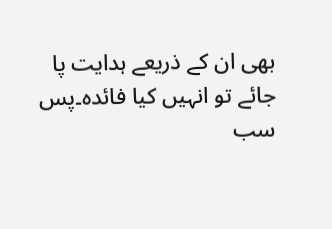بھی ان کے ذریعے ہدایت پا جائے تو انہیں کیا فائدہ۔پس سب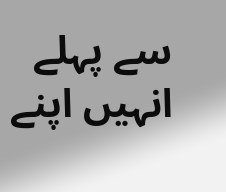سے پہلے انہیں اپنے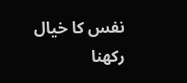نفس کا خیال رکھنا